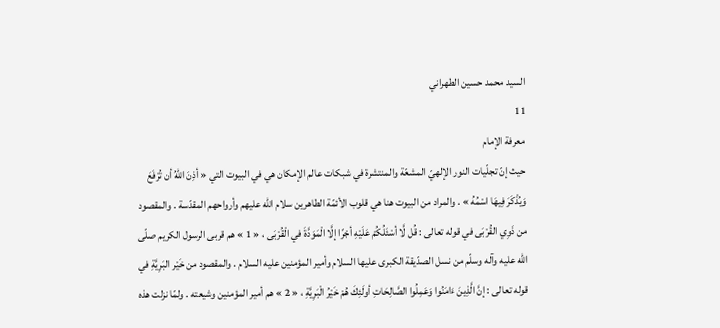السيد محمد حسين الطهراني
11
معرفة الإمام
حيث إنّ تجلّيات النور الإلهيّ المشعّة والمنتشرة في شبكات عالم الإمكان هي في البيوت التي « أذِنَ اللهُ أن تُرْفَعَ وَيُذْكَرَ فِيهَا اسْمُهُ » . والمراد من البيوت هنا هي قلوب الأئمّة الطاهرين سلام الله عليهم وأرواحهم المقدّسة . والمقصود من ذَوِي القُرْبَى في قوله تعالى : قُل لَّا أسْئَلُكُمْ عَلَيْهِ أجْرًا إلَّا الْمَوَدَّةَ في الْقُرْبَى ، « 1 » هم قربى الرسول الكريم صلّى الله عليه وآله وسلّم من نسل الصدّيقة الكبرى عليها السلام وأمير المؤمنين عليه السلام . والمقصود من خَيْر البَرِيَّةِ في قوله تعالى : إنَّ الَّذِينَ ءَامَنُوا وَعَمِلُوا الصَّالِحَاتِ أولَئِكَ هُمْ خَيْرُ الْبَرِيَّةِ ، « 2 » هم أمير المؤمنين وشيعته . ولمّا نزلت هذه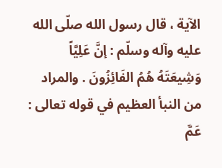الآية ، قال رسول الله صلّى الله عليه وآله وسلّم : إنَّ عَلِيَّاً وَشِيعَتَهُ هُمُ الفَائِزُونَ . والمراد من النبأ العظيم في قوله تعالى : عَمَّ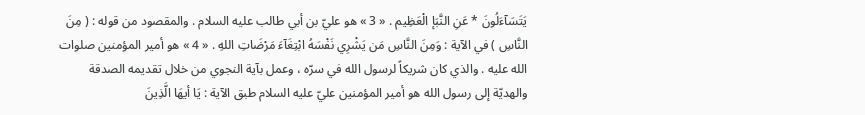يَتَسَآءَلُونَ * عَنِ النَّبَإ الْعَظِيم . « 3 » هو عليّ بن أبي طالب عليه السلام . والمقصود من قوله : ( مِنَ النَّاسِ ) في الآية : وَمِنَ النَّاسِ مَن يَشْرِي نَفْسَهُ ابْتِغَآءَ مَرْضَاتِ اللهِ . « 4 » هو أمير المؤمنين صلوات الله عليه . والذي كان شريكاً لرسول الله في سرّه ، وعمل بآية النجوي من خلال تقديمه الصدقة والهديّة إلى رسول الله هو أمير المؤمنين عليّ عليه السلام طبق الآية : يَا أيهَا الَّذِينَ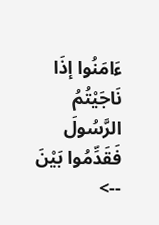ءَامَنُوا إذَا نَاجَيْتُمُ الرَّسُولَ فَقَدِّمُوا بَيْنَ
-->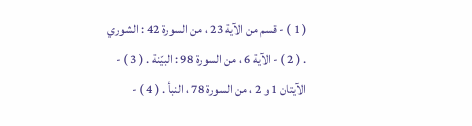( 1 ) - قسم من الآية 23 ، من السورة 42 : الشوري . ( 2 ) - الآية 6 ، من السورة 98 : البيّنة . ( 3 ) - الآيتان 1 و 2 ، من السورة 78 ، النبأ . ( 4 ) -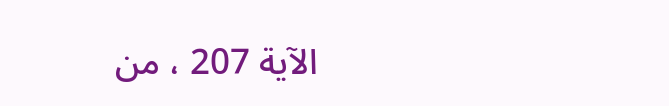الآية 207 ، من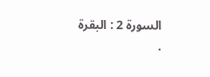السورة 2 : البقرة .